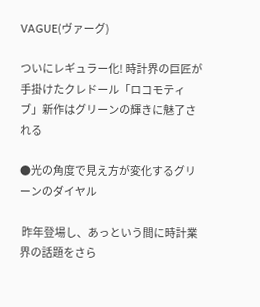VAGUE(ヴァーグ)

ついにレギュラー化! 時計界の巨匠が手掛けたクレドール「ロコモティブ」新作はグリーンの輝きに魅了される

●光の角度で見え方が変化するグリーンのダイヤル

 昨年登場し、あっという間に時計業界の話題をさら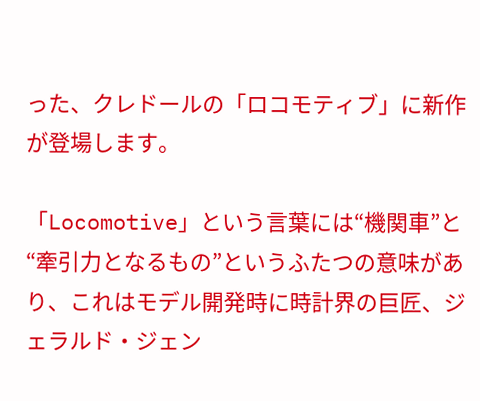った、クレドールの「ロコモティブ」に新作が登場します。

「Locomotive」という言葉には“機関車”と“牽引力となるもの”というふたつの意味があり、これはモデル開発時に時計界の巨匠、ジェラルド・ジェン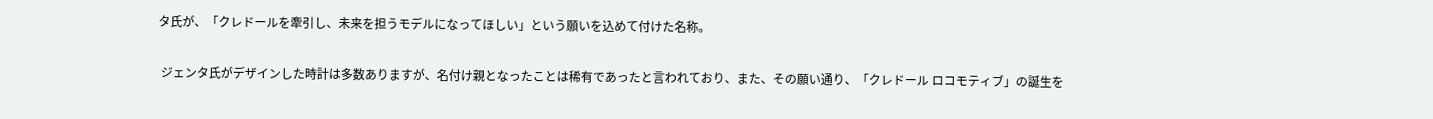タ氏が、「クレドールを牽引し、未来を担うモデルになってほしい」という願いを込めて付けた名称。

 ジェンタ氏がデザインした時計は多数ありますが、名付け親となったことは稀有であったと言われており、また、その願い通り、「クレドール ロコモティブ」の誕生を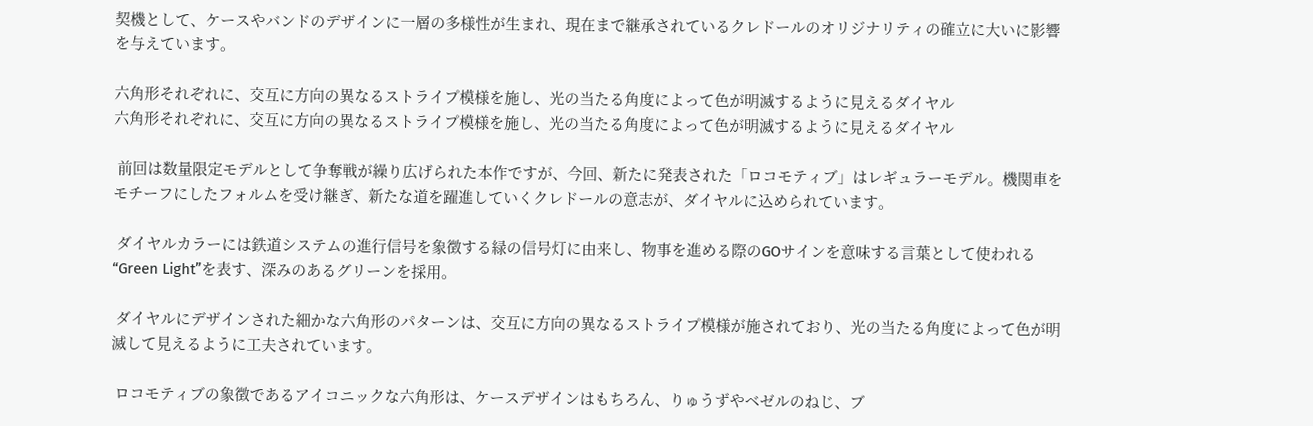契機として、ケースやバンドのデザインに一層の多様性が生まれ、現在まで継承されているクレドールのオリジナリティの確立に大いに影響を与えています。

六角形それぞれに、交互に方向の異なるストライプ模様を施し、光の当たる角度によって色が明滅するように見えるダイヤル
六角形それぞれに、交互に方向の異なるストライプ模様を施し、光の当たる角度によって色が明滅するように見えるダイヤル

 前回は数量限定モデルとして争奪戦が繰り広げられた本作ですが、今回、新たに発表された「ロコモティブ」はレギュラーモデル。機関車をモチーフにしたフォルムを受け継ぎ、新たな道を躍進していくクレドールの意志が、ダイヤルに込められています。

 ダイヤルカラーには鉄道システムの進行信号を象徴する緑の信号灯に由来し、物事を進める際のGOサインを意味する言葉として使われる“Green Light”を表す、深みのあるグリーンを採用。

 ダイヤルにデザインされた細かな六角形のパターンは、交互に方向の異なるストライプ模様が施されており、光の当たる角度によって色が明滅して見えるように工夫されています。

 ロコモティブの象徴であるアイコニックな六角形は、ケースデザインはもちろん、りゅうずやベゼルのねじ、ブ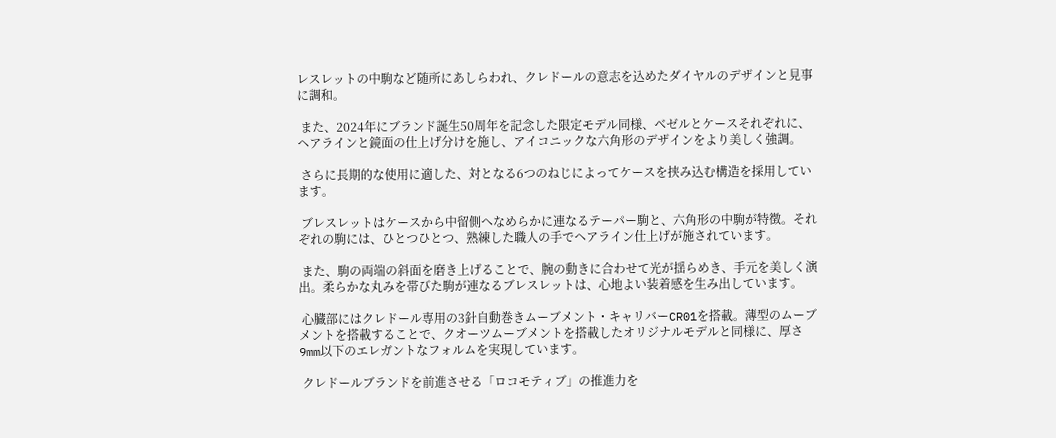レスレットの中駒など随所にあしらわれ、クレドールの意志を込めたダイヤルのデザインと見事に調和。

 また、2024年にブランド誕生50周年を記念した限定モデル同様、ベゼルとケースそれぞれに、ヘアラインと鏡面の仕上げ分けを施し、アイコニックな六角形のデザインをより美しく強調。

 さらに長期的な使用に適した、対となる6つのねじによってケースを挟み込む構造を採用しています。

 ブレスレットはケースから中留側へなめらかに連なるテーパー駒と、六角形の中駒が特徴。それぞれの駒には、ひとつひとつ、熟練した職人の手でヘアライン仕上げが施されています。

 また、駒の両端の斜面を磨き上げることで、腕の動きに合わせて光が揺らめき、手元を美しく演出。柔らかな丸みを帯びた駒が連なるブレスレットは、心地よい装着感を生み出しています。

 心臓部にはクレドール専用の3針自動巻きムーブメント・キャリバーCR01を搭載。薄型のムーブメントを搭載することで、クオーツムーブメントを搭載したオリジナルモデルと同様に、厚さ9mm以下のエレガントなフォルムを実現しています。

 クレドールブランドを前進させる「ロコモティブ」の推進力を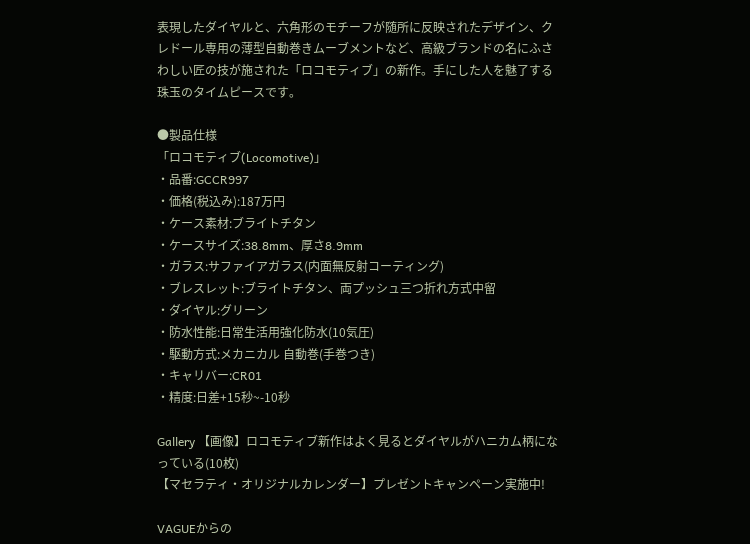表現したダイヤルと、六角形のモチーフが随所に反映されたデザイン、クレドール専用の薄型自動巻きムーブメントなど、高級ブランドの名にふさわしい匠の技が施された「ロコモティブ」の新作。手にした人を魅了する珠玉のタイムピースです。

●製品仕様
「ロコモティブ(Locomotive)」
・品番:GCCR997
・価格(税込み):187万円
・ケース素材:ブライトチタン
・ケースサイズ:38.8mm、厚さ8.9mm
・ガラス:サファイアガラス(内面無反射コーティング)
・ブレスレット:ブライトチタン、両プッシュ三つ折れ方式中留
・ダイヤル:グリーン
・防水性能:日常生活用強化防水(10気圧)
・駆動方式:メカニカル 自動巻(手巻つき)
・キャリバー:CR01
・精度:日差+15秒~-10秒

Gallery 【画像】ロコモティブ新作はよく見るとダイヤルがハニカム柄になっている(10枚)
【マセラティ・オリジナルカレンダー】プレゼントキャンペーン実施中!

VAGUEからの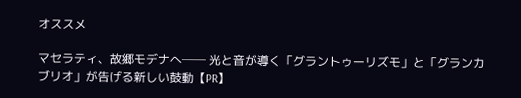オススメ

マセラティ、故郷モデナへ── 光と音が導く「グラントゥーリズモ」と「グランカブリオ」が告げる新しい鼓動【PR】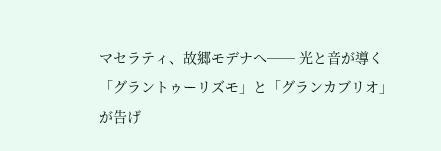マセラティ、故郷モデナへ── 光と音が導く「グラントゥーリズモ」と「グランカブリオ」が告げ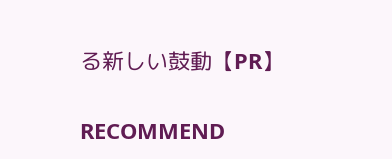る新しい鼓動【PR】

RECOMMEND